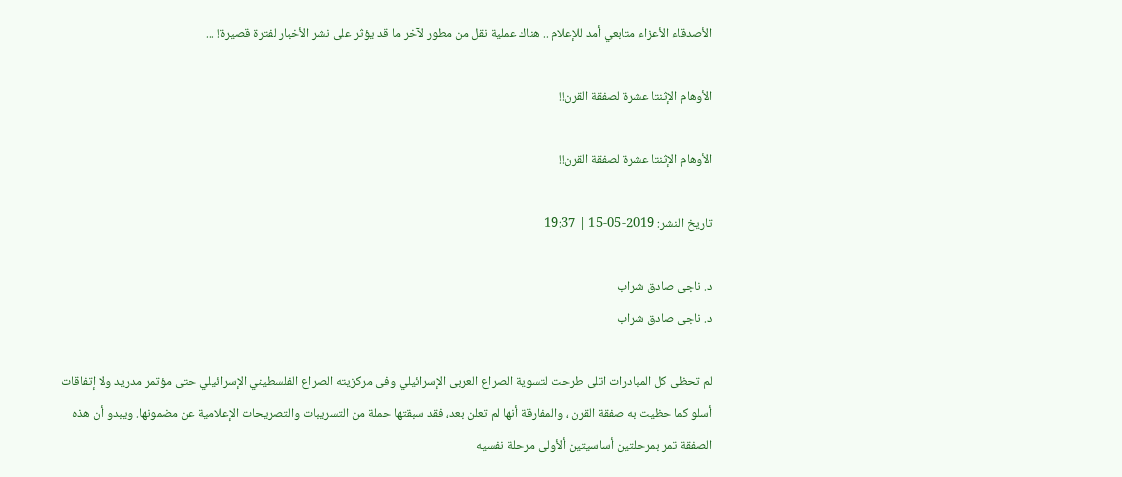الأصدقاء الأعزاء متابعي أمد للإعلام .. هناك عملية نقل من مطور لآخر ما قد يؤثر على نشر الأخبار لفترة قصيرة! ...

الأوهام الإثنتا عشرة لصفقة القرن!!

الأوهام الإثنتا عشرة لصفقة القرن!!

تاريخ النشر: 2019-05-15 | 19:37

د. ناجى صادق شراب
د. ناجى صادق شراب

لم تحظى كل المبادرات اتلى طرحت لتسوية الصراع العربى الإسرائيلي وفى مركزيته الصراع الفلسطيني الإسرائيلي حتى مؤتمر مدريد ولا إتفاقات أسلو كما حظيت به صفقة القرن ، والمفارقة أنها لم تعلن بعد، فقد سبقتها حملة من التسريبات والتصريحات الإعلامية عن مضمونها. ويبدو أن هذه الصفقة تمر بمرحلتين أساسيتين ألأولى مرحلة نفسيه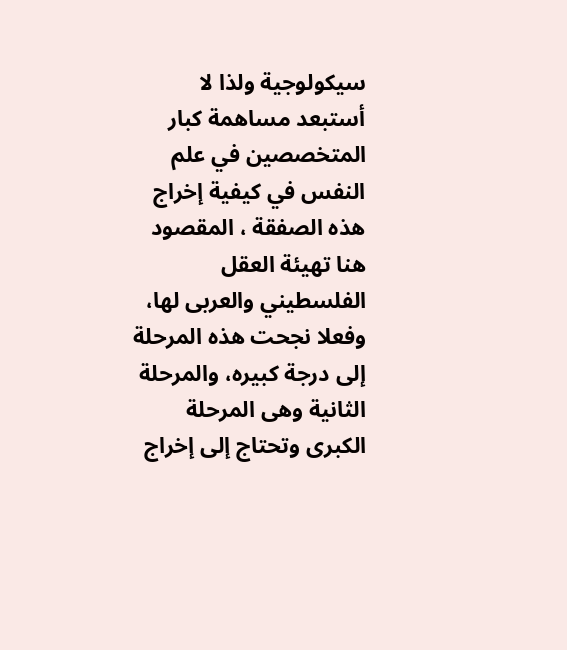سيكولوجية ولذا لا أستبعد مساهمة كبار المتخصصين في علم النفس في كيفية إخراج هذه الصفقة ، المقصود هنا تهيئة العقل الفلسطيني والعربى لها، وفعلا نجحت هذه المرحلة إلى درجة كبيره، والمرحلة الثانية وهى المرحلة الكبرى وتحتاج إلى إخراج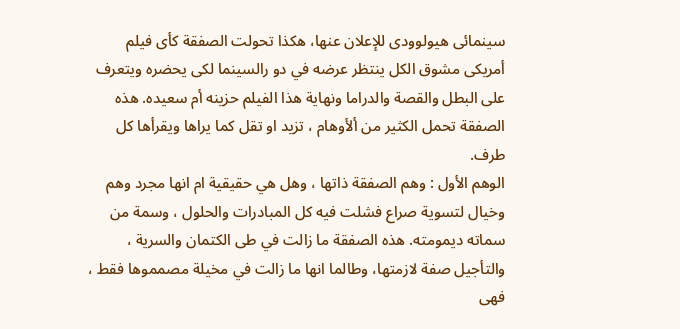سينمائى هيولوودى للإعلان عنها، هكذا تحولت الصفقة كأى فيلم أمريكى مشوق الكل ينتظر عرضه في دو رالسينما لكى يحضره ويتعرف على البطل والقصة والدراما ونهاية هذا الفيلم حزينه أم سعيده. هذه الصفقة تحمل الكثير من ألأوهام ، تزيد او تقل كما يراها ويقرأها كل طرف.
الوهم الأول : وهم الصفقة ذاتها ، وهل هي حقيقية ام انها مجرد وهم وخيال لتسوية صراع فشلت فيه كل المبادرات والحلول ، وسمة من سماته ديمومته. هذه الصفقة ما زالت في طى الكتمان والسرية ، والتأجيل صفة لازمتها، وطالما انها ما زالت في مخيلة مصمموها فقط ، فهى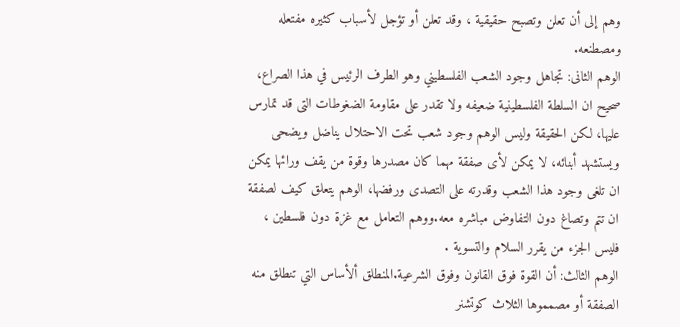وهم إلى أن تعلن وتصبح حقيقية ، وقد تعلن أو تؤجل لأسباب كثيره مفتعله ومصطنعه.
الوهم الثانى: تجاهل وجود الشعب الفلسطيني وهو الطرف الرئيس في هذا الصراع، صحيح ان السلطة الفلسطينية ضعيفه ولا تقدر على مقاومة الضغوطات التى قد تمارس عليها، لكن الحقيقة وليس الوهم وجود شعب تحت الاحتلال يناضل ويضحى ويستشهد أبنائه، لا يمكن لأى صفقة مهما كان مصدرها وقوة من يقف ورائها يمكن ان تلغى وجود هذا الشعب وقدرته على التصدى ورفضها، الوهم يتعلق كيف لصفقة ان تتم وتصاغ دون التفاوض مباشره معه.ووهم التعامل مع غزة دون فلسطين ، فليس الجزء من يقرر السلام والتسوية .
الوهم الثالث: أن القوة فوق القانون وفوق الشرعية.المنطلق ألأساس التي تنطلق منه الصفقة أو مصمموها الثلاث كوتشنر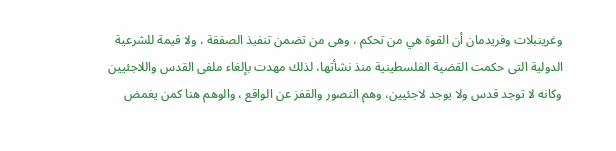وغرينبلات وفريدمان أن القوة هي من تحكم ، وهى من تضمن تنفيذ الصفقة ، ولا قيمة للشرعية الدولية التى حكمت القضية الفلسطينية منذ نشأتها، لذلك مهدت بإلغاء ملفى القدس واللاجئيين وكانه لا توجد قدس ولا يوجد لاجئيين، وهم التصور والقفز عن الواقع ، والوهم هنا كمن يغمض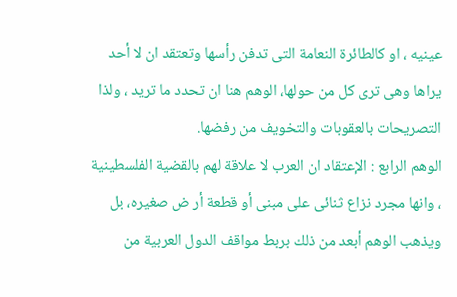عينيه ، او كالطائرة النعامة التى تدفن رأسها وتعتقد ان لا أحد يراها وهى ترى كل من حولها، الوهم هنا ان تحدد ما تريد ، ولذا التصريحات بالعقوبات والتخويف من رفضها.
الوهم الرابع : الإعتقاد ان العرب لا علاقة لهم بالقضية الفلسطينية ، وانها مجرد نزاع ثنائى على مبنى أو قطعة أر ض صغيره، بل ويذهب الوهم أبعد من ذلك بربط مواقف الدول العربية من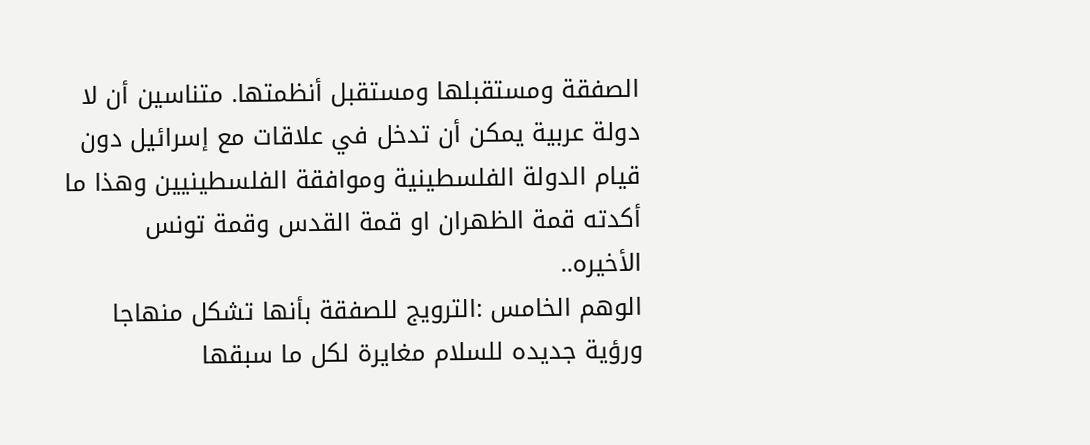الصفقة ومستقبلها ومستقبل أنظمتها. متناسين أن لا دولة عربية يمكن أن تدخل في علاقات مع إسرائيل دون قيام الدولة الفلسطينية وموافقة الفلسطينيين وهذا ما أكدته قمة الظهران او قمة القدس وقمة تونس الأخيره..
الوهم الخامس :الترويج للصفقة بأنها تشكل منهاجا ورؤية جديده للسلام مغايرة لكل ما سبقها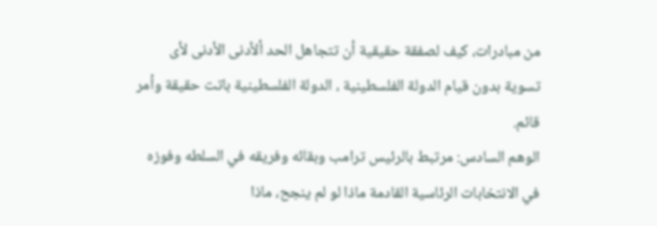من مبادرات، كيف لصفقة حقيقية أن تتجاهل الحد ألأدنى الأدنى لأى تسوية بدون قيام الدولة الفلسطينية ، الدولة الفلسطينية باتت حقيقة وأمر قائم.
الوهم السادس: مرتبط بالرئيس ترامب وبقائه وفريقه في السلطه وفوزه في الانتخابات الرئاسية القادمة ماذا لو لم ينجح، ماذا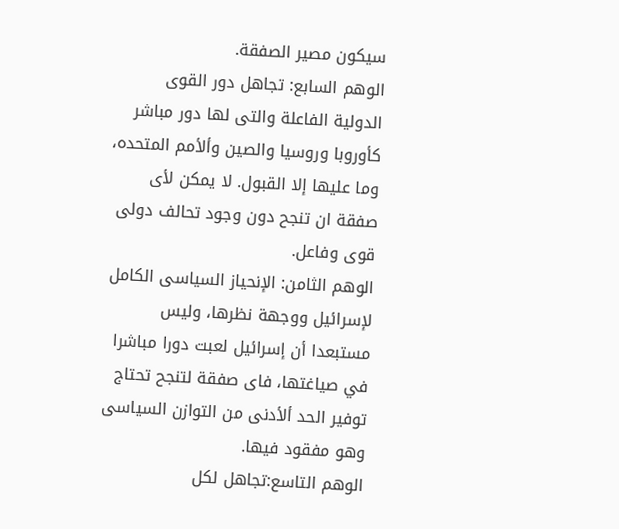سيكون مصير الصفقة.
الوهم السابع: تجاهل دور القوى الدولية الفاعلة والتى لها دور مباشر كأوروبا وروسيا والصين وألأمم المتحده، وما عليها إلا القبول. لا يمكن لأى صفقة ان تنجح دون وجود تحالف دولى قوى وفاعل.
الوهم الثامن: الإنحياز السياسى الكامل لإسرائيل ووجهة نظرها، وليس مستبعدا أن إسرائيل لعبت دورا مباشرا في صياغتها، فاى صفقة لتنجح تحتاج توفير الحد ألأدنى من التوازن السياسى وهو مفقود فيها.
الوهم التاسع:تجاهل لكل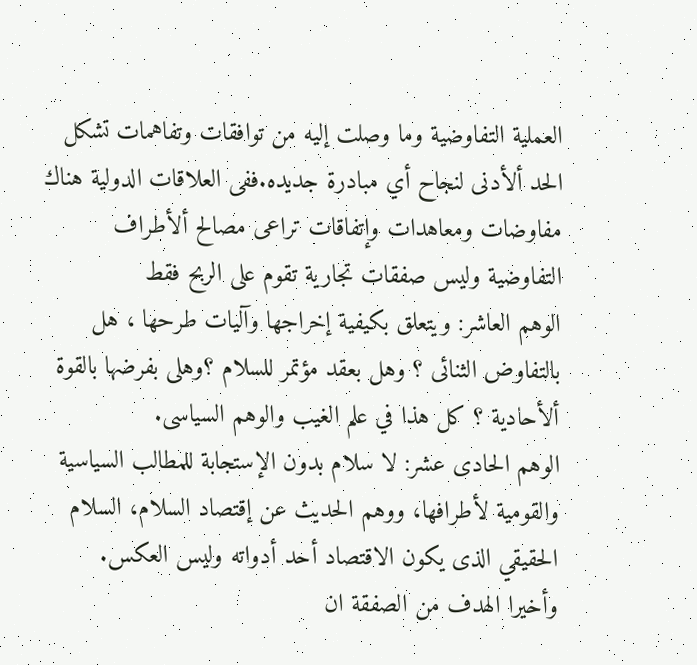العملية التفاوضية وما وصلت إليه من توافقات وتفاهمات تشكل الحد ألأدنى لنجاح أي مبادرة جديده.ففى العلاقات الدولية هناك مفاوضات ومعاهدات وإتفاقات تراعى مصالح ألأطراف التفاوضية وليس صفقات تجارية تقوم على الربح فقط
الوهم العاشر: ويتعلق بكيفية إخراجها وآليات طرحها ، هل بالتفاوض الثنائى ؟ وهل بعقد مؤتمر للسلام ؟وهلى بفرضها بالقوة ألأحادية ؟ كل هذا في علم الغيب والوهم السياسى.
الوهم الحادى عشر: لا سلام بدون الإستجابة للمطالب السياسية والقومية لأطرافها، ووهم الحديث عن إقتصاد السلام، السلام الحقيقي الذى يكون الاقتصاد أحد أدواته وليس العكس.
وأخيرا الهدف من الصفقة ان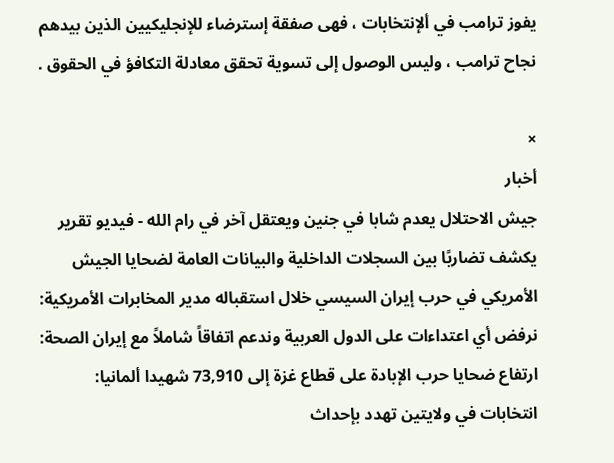يفوز ترامب في ألإنتخابات ، فهى صفقة إسترضاء للإنجليكيين الذين بيدهم نجاح ترامب ، وليس الوصول إلى تسوية تحقق معادلة التكافؤ في الحقوق .

×
أخبار
جيش الاحتلال يعدم شابا في جنين ويعتقل آخر في رام الله - فيديو تقرير يكشف تضاربًا بين السجلات الداخلية والبيانات العامة لضحايا الجيش الأمريكي في حرب إيران السيسي خلال استقباله مدير المخابرات الأمريكية: نرفض أي اعتداءات على الدول العربية وندعم اتفاقاً شاملاً مع إيران الصحة: ارتفاع ضحايا حرب الإبادة على قطاع غزة إلى 73,910 شهيدا ألمانيا: انتخابات في ولايتين تهدد بإحداث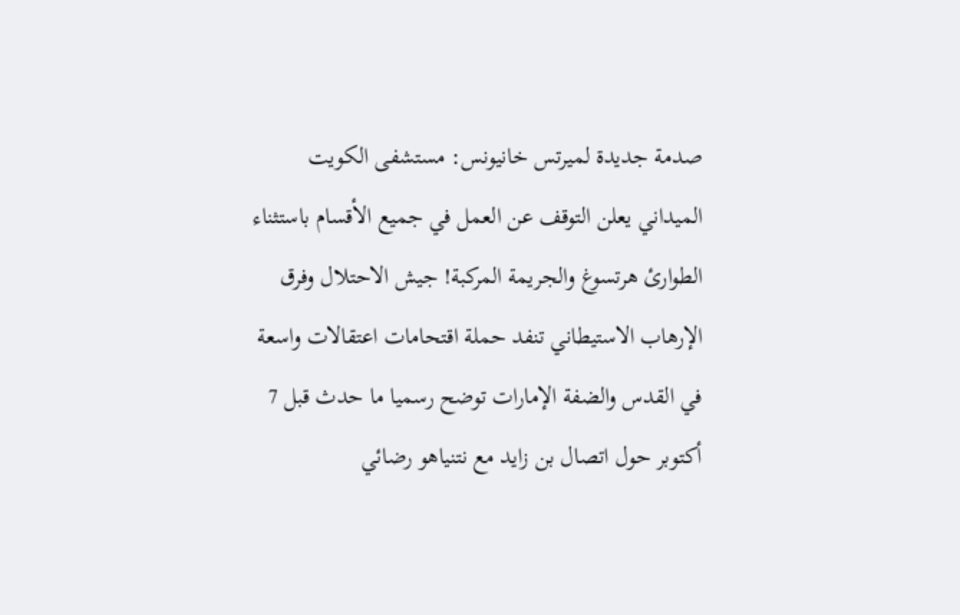صدمة جديدة لميرتس خانيونس: مستشفى الكويت الميداني يعلن التوقف عن العمل في جميع الأقسام باستثناء الطوارئ هرتسوغ والجريمة المركبة! جيش الاحتلال وفرق الإرهاب الاستيطاني تنفد حملة اقتحامات اعتقالات واسعة في القدس والضفة الإمارات توضح رسميا ما حدث قبل 7 أكتوبر حول اتصال بن زايد مع نتنياهو رضائي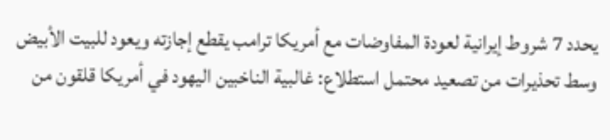يحدد 7 شروط إيرانية لعودة المفاوضات مع أمريكا ترامب يقطع إجازته ويعود للبيت الأبيض وسط تحذيرات من تصعيد محتمل استطلاع: غالبية الناخبين اليهود في أمريكا قلقون من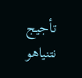تأجيج نتنياهو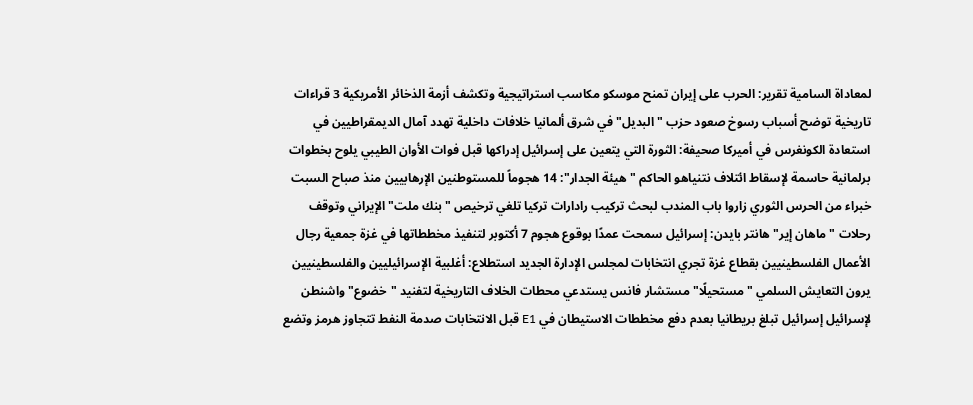لمعاداة السامية تقرير: الحرب على إيران تمنح موسكو مكاسب استراتيجية وتكشف أزمة الذخائر الأمريكية 3 قراءات تاريخية توضح أسباب رسوخ صعود حزب "البديل" في شرق ألمانيا خلافات داخلية تهدد آمال الديمقراطيين في استعادة الكونغرس في أميركا صحيفة: الثورة التي يتعين على إسرائيل إدراكها قبل فوات الأوان الطيبي يلوح بخطوات برلمانية حاسمة لإسقاط ائتلاف نتنياهو الحاكم "هيئة الجدار": 14 هجوماً للمستوطنين الإرهابيين منذ صباح السبت خبراء من الحرس الثوري زاروا باب المندب لبحث تركيب رادارات تركيا تلغي ترخيص "بنك ملت" الإيراني وتوقف رحلات "ماهان إير" هانتر بايدن: إسرائيل سمحت عمدًا بوقوع هجوم 7 أكتوبر لتنفيذ مخططاتها في غزة جمعية رجال الأعمال الفلسطينيين بقطاع غزة تجري انتخابات لمجلس الإدارة الجديد استطلاع: أغلبية الإسرائيليين والفلسطينيين يرون التعايش السلمي "مستحيلًا" مستشار فانس يستدعي محطات الخلاف التاريخية لتفنيد "خضوع" واشنطن لإسرائيل إسرائيل تبلغ بريطانيا بعدم دفع مخططات الاستيطان في E1 قبل الانتخابات صدمة النفط تتجاوز هرمز وتضع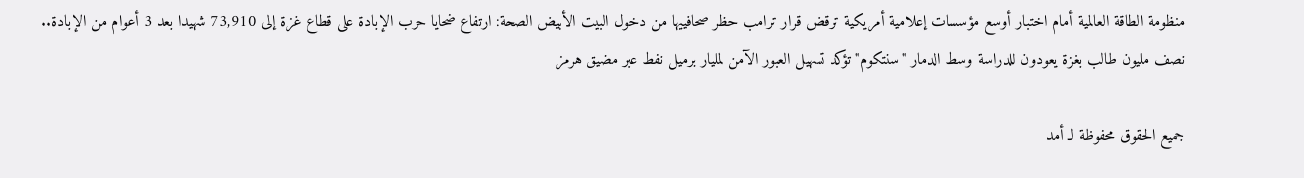منظومة الطاقة العالمية أمام اختبار أوسع مؤسسات إعلامية أمريكية ترقض قرار ترامب حظر صحافييها من دخول البيت الأبيض الصحة: ارتفاع ضحايا حرب الإبادة على قطاع غزة إلى 73,910 شهيدا بعد 3 أعوام من الإبادة.. نصف مليون طالب بغزة يعودون للدراسة وسط الدمار "سنتكوم" تؤكد تسهيل العبور الآمن لمليار برميل نفط عبر مضيق هرمز

جميع الحقوق محفوظة لـ أمد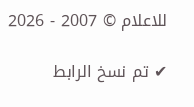للاعلام © 2007 - 2026

✔ تم نسخ الرابط